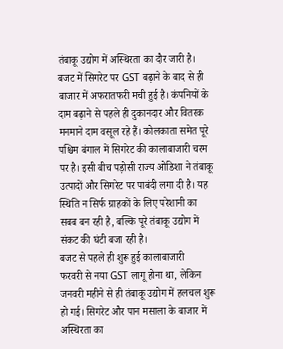तंबाकू उद्योग में अस्थिरता का दौर जारी है। बजट में सिगरेट पर GST बढ़ाने के बाद से ही बाजार में अफरातफरी मची हुई है। कंपनियों के दाम बढ़ाने से पहले ही दुकानदार और वितरक मनमाने दाम वसूल रहे हैं। कोलकाता समेत पूरे पश्चिम बंगाल में सिगरेट की कालाबाजारी चरम पर है। इसी बीच पड़ोसी राज्य ओडिशा ने तंबाकू उत्पादों और सिगरेट पर पाबंदी लगा दी है। यह स्थिति न सिर्फ ग्राहकों के लिए परेशानी का सबब बन रही है, बल्कि पूरे तंबाकू उद्योग में संकट की घंटी बजा रही है।
बजट से पहले ही शुरू हुई कालाबाजारी
फरवरी से नया GST लागू होना था, लेकिन जनवरी महीने से ही तंबाकू उद्योग में हलचल शुरू हो गई। सिगरेट और पान मसाला के बाजार में अस्थिरता का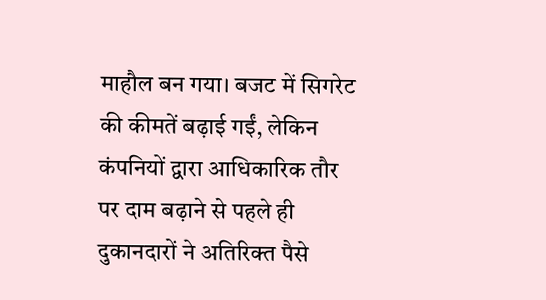माहौल बन गया। बजट में सिगरेट की कीमतें बढ़ाई गईं, लेकिन कंपनियों द्वारा आधिकारिक तौर पर दाम बढ़ाने से पहले ही दुकानदारों ने अतिरिक्त पैसे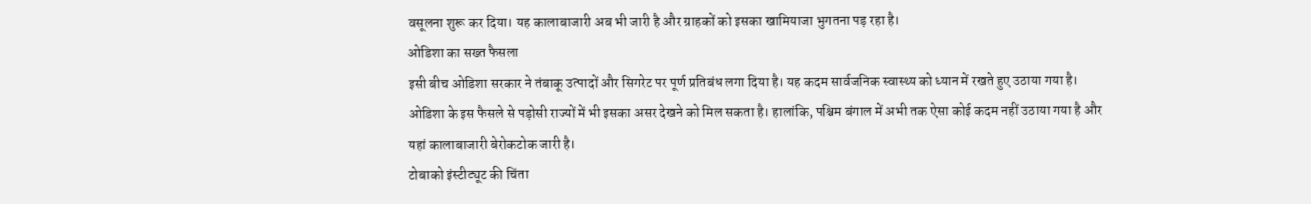वसूलना शुरू कर दिया। यह कालाबाजारी अब भी जारी है और ग्राहकों को इसका खामियाजा भुगतना पड़ रहा है।
ओडिशा का सख्त फैसला
इसी बीच ओडिशा सरकार ने तंबाकू उत्पादों और सिगरेट पर पूर्ण प्रतिबंध लगा दिया है। यह कदम सार्वजनिक स्वास्थ्य को ध्यान में रखते हुए उठाया गया है। ओडिशा के इस फैसले से पड़ोसी राज्यों में भी इसका असर देखने को मिल सकता है। हालांकि, पश्चिम बंगाल में अभी तक ऐसा कोई कदम नहीं उठाया गया है और यहां कालाबाजारी बेरोकटोक जारी है।
टोबाको इंस्टीट्यूट की चिंता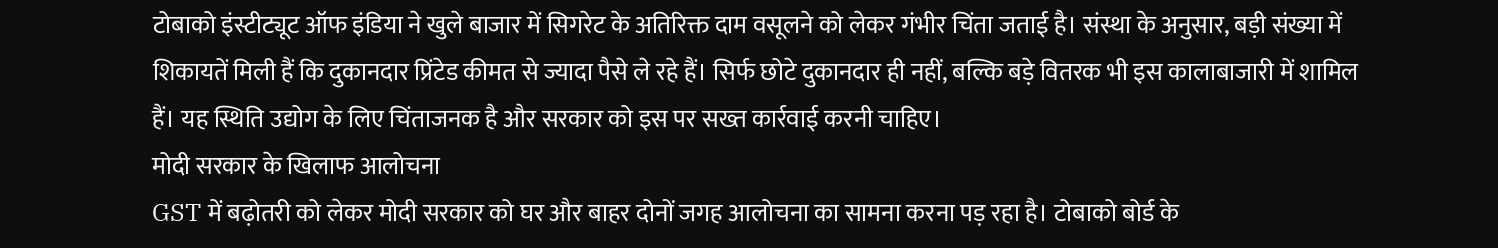टोबाको इंस्टीट्यूट ऑफ इंडिया ने खुले बाजार में सिगरेट के अतिरिक्त दाम वसूलने को लेकर गंभीर चिंता जताई है। संस्था के अनुसार, बड़ी संख्या में शिकायतें मिली हैं कि दुकानदार प्रिंटेड कीमत से ज्यादा पैसे ले रहे हैं। सिर्फ छोटे दुकानदार ही नहीं, बल्कि बड़े वितरक भी इस कालाबाजारी में शामिल हैं। यह स्थिति उद्योग के लिए चिंताजनक है और सरकार को इस पर सख्त कार्रवाई करनी चाहिए।
मोदी सरकार के खिलाफ आलोचना
GST में बढ़ोतरी को लेकर मोदी सरकार को घर और बाहर दोनों जगह आलोचना का सामना करना पड़ रहा है। टोबाको बोर्ड के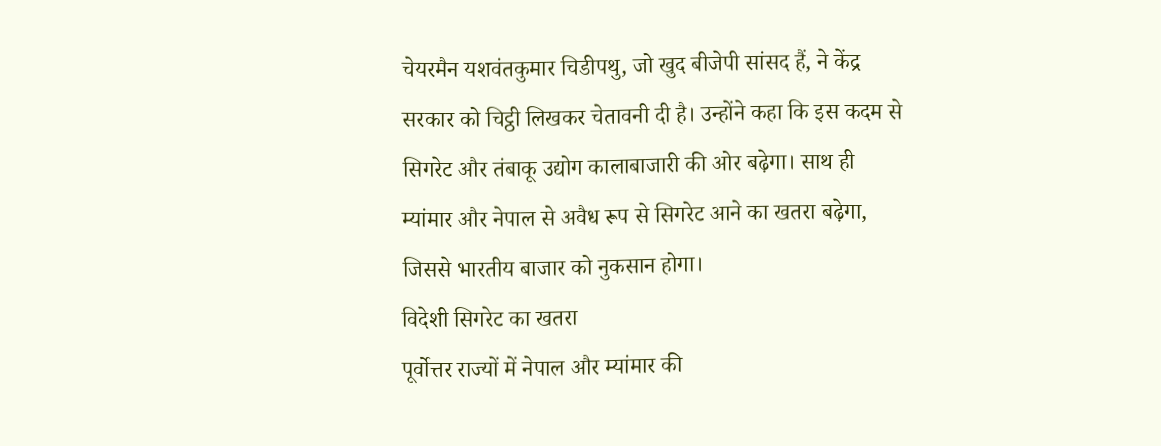चेयरमैन यशवंतकुमार चिडीपथु, जो खुद बीजेपी सांसद हैं, ने केंद्र सरकार को चिट्ठी लिखकर चेतावनी दी है। उन्होंने कहा कि इस कदम से सिगरेट और तंबाकू उद्योग कालाबाजारी की ओर बढ़ेगा। साथ ही म्यांमार और नेपाल से अवैध रूप से सिगरेट आने का खतरा बढ़ेगा, जिससे भारतीय बाजार को नुकसान होगा।
विदेशी सिगरेट का खतरा
पूर्वोत्तर राज्यों में नेपाल और म्यांमार की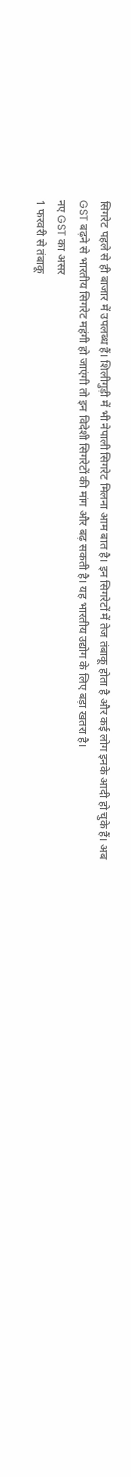सिगरेट पहले से ही बाजार में उपलब्ध हैं। शिलीगुड़ी में भी नेपाली सिगरेट मिलना आम बात है। इन सिगरेटों में तेज तंबाकू होता है और कई लोग इनके आदी हो चुके हैं। अब GST बढ़ने से भारतीय सिगरेट महंगी हो जाएंगी तो इन विदेशी सिगरेटों की मांग और बढ़ सकती है। यह भारतीय उद्योग के लिए बड़ा खतरा है।
नए GST का असर
1 फरवरी से तंबाकू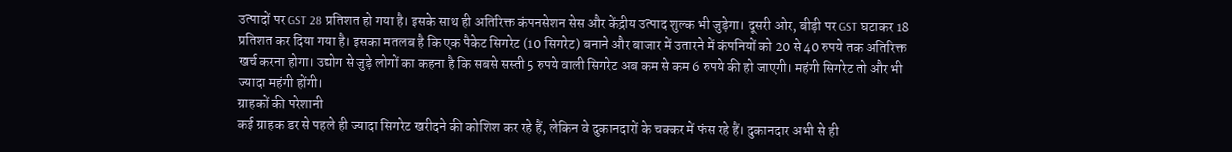उत्पादों पर GST 28 प्रतिशत हो गया है। इसके साथ ही अतिरिक्त कंपनसेशन सेस और केंद्रीय उत्पाद शुल्क भी जुड़ेगा। दूसरी ओर, बीड़ी पर GST घटाकर 18 प्रतिशत कर दिया गया है। इसका मतलब है कि एक पैकेट सिगरेट (10 सिगरेट) बनाने और बाजार में उतारने में कंपनियों को 20 से 40 रुपये तक अतिरिक्त खर्च करना होगा। उद्योग से जुड़े लोगों का कहना है कि सबसे सस्ती 5 रुपये वाली सिगरेट अब कम से कम 6 रुपये की हो जाएगी। महंगी सिगरेट तो और भी ज्यादा महंगी होंगी।
ग्राहकों की परेशानी
कई ग्राहक डर से पहले ही ज्यादा सिगरेट खरीदने की कोशिश कर रहे हैं, लेकिन वे दुकानदारों के चक्कर में फंस रहे हैं। दुकानदार अभी से ही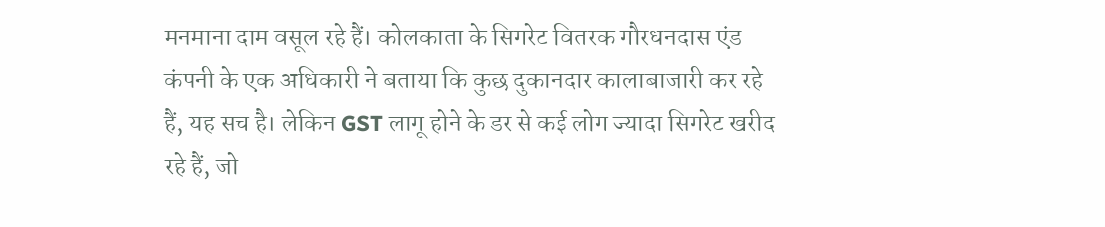मनमाना दाम वसूल रहे हैं। कोलकाता के सिगरेट वितरक गौरधनदास एंड कंपनी के एक अधिकारी ने बताया कि कुछ दुकानदार कालाबाजारी कर रहे हैं, यह सच है। लेकिन GST लागू होने के डर से कई लोग ज्यादा सिगरेट खरीद रहे हैं, जो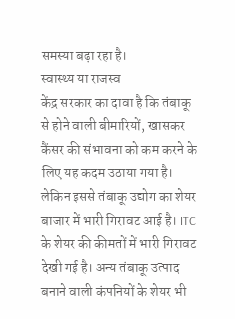समस्या बढ़ा रहा है।
स्वास्थ्य या राजस्व
केंद्र सरकार का दावा है कि तंबाकू से होने वाली बीमारियों, खासकर कैंसर की संभावना को कम करने के लिए यह कदम उठाया गया है। लेकिन इससे तंबाकू उद्योग का शेयर बाजार में भारी गिरावट आई है। ITC के शेयर की कीमतों में भारी गिरावट देखी गई है। अन्य तंबाकू उत्पाद बनाने वाली कंपनियों के शेयर भी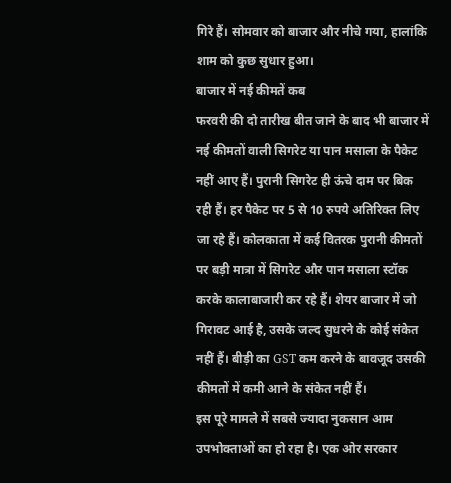गिरे हैं। सोमवार को बाजार और नीचे गया, हालांकि शाम को कुछ सुधार हुआ।
बाजार में नई कीमतें कब
फरवरी की दो तारीख बीत जाने के बाद भी बाजार में नई कीमतों वाली सिगरेट या पान मसाला के पैकेट नहीं आए हैं। पुरानी सिगरेट ही ऊंचे दाम पर बिक रही हैं। हर पैकेट पर 5 से 10 रुपये अतिरिक्त लिए जा रहे हैं। कोलकाता में कई वितरक पुरानी कीमतों पर बड़ी मात्रा में सिगरेट और पान मसाला स्टॉक करके कालाबाजारी कर रहे हैं। शेयर बाजार में जो गिरावट आई है, उसके जल्द सुधरने के कोई संकेत नहीं हैं। बीड़ी का GST कम करने के बावजूद उसकी कीमतों में कमी आने के संकेत नहीं हैं।
इस पूरे मामले में सबसे ज्यादा नुकसान आम उपभोक्ताओं का हो रहा है। एक ओर सरकार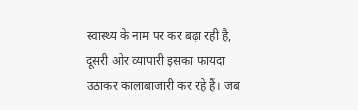स्वास्थ्य के नाम पर कर बढ़ा रही है, दूसरी ओर व्यापारी इसका फायदा उठाकर कालाबाजारी कर रहे हैं। जब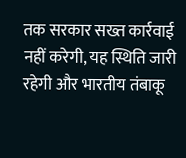तक सरकार सख्त कार्रवाई नहीं करेगी, यह स्थिति जारी रहेगी और भारतीय तंबाकू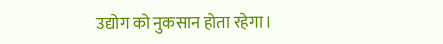उद्योग को नुकसान होता रहेगा।